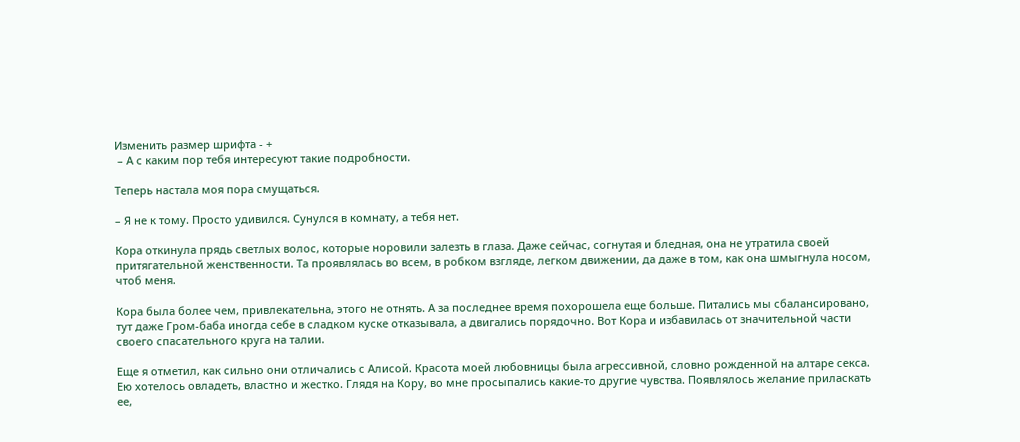Изменить размер шрифта - +
 – А с каким пор тебя интересуют такие подробности.

Теперь настала моя пора смущаться.

– Я не к тому. Просто удивился. Сунулся в комнату, а тебя нет.

Кора откинула прядь светлых волос, которые норовили залезть в глаза. Даже сейчас, согнутая и бледная, она не утратила своей притягательной женственности. Та проявлялась во всем, в робком взгляде, легком движении, да даже в том, как она шмыгнула носом, чтоб меня.

Кора была более чем, привлекательна, этого не отнять. А за последнее время похорошела еще больше. Питались мы сбалансировано, тут даже Гром-баба иногда себе в сладком куске отказывала, а двигались порядочно. Вот Кора и избавилась от значительной части своего спасательного круга на талии.

Еще я отметил, как сильно они отличались с Алисой. Красота моей любовницы была агрессивной, словно рожденной на алтаре секса. Ею хотелось овладеть, властно и жестко. Глядя на Кору, во мне просыпались какие-то другие чувства. Появлялось желание приласкать ее,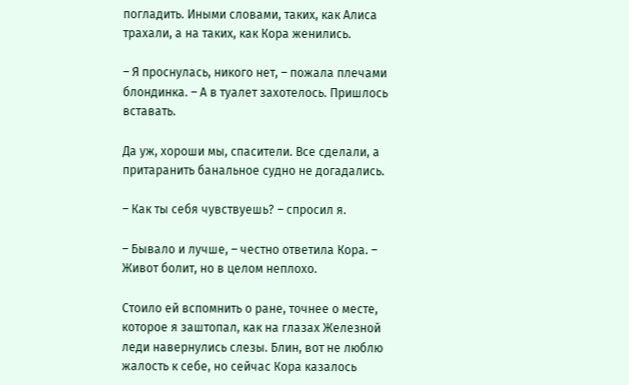погладить. Иными словами, таких, как Алиса трахали, а на таких, как Кора женились.

– Я проснулась, никого нет, – пожала плечами блондинка. – А в туалет захотелось. Пришлось вставать.

Да уж, хороши мы, спасители. Все сделали, а притаранить банальное судно не догадались.

– Как ты себя чувствуешь? – спросил я.

– Бывало и лучше, – честно ответила Кора. – Живот болит, но в целом неплохо.

Стоило ей вспомнить о ране, точнее о месте, которое я заштопал, как на глазах Железной леди навернулись слезы. Блин, вот не люблю жалость к себе, но сейчас Кора казалось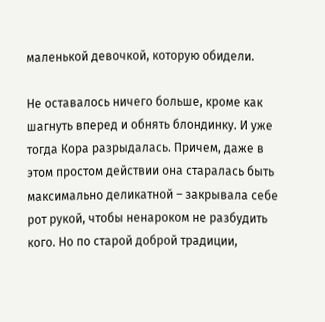маленькой девочкой, которую обидели.

Не оставалось ничего больше, кроме как шагнуть вперед и обнять блондинку. И уже тогда Кора разрыдалась. Причем, даже в этом простом действии она старалась быть максимально деликатной – закрывала себе рот рукой, чтобы ненароком не разбудить кого. Но по старой доброй традиции,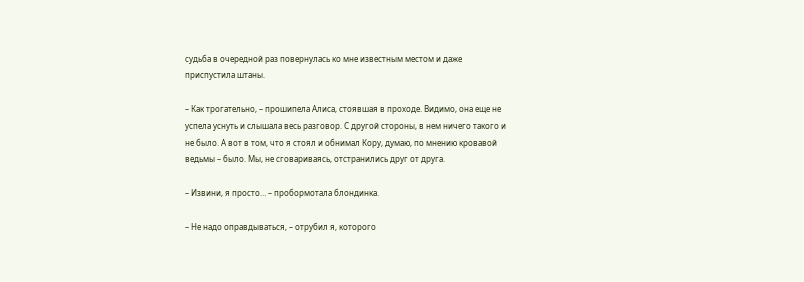судьба в очередной раз повернулась ко мне известным местом и даже приспустила штаны.

– Как трогательно, – прошипела Алиса, стоявшая в проходе. Видимо, она еще не успела уснуть и слышала весь разговор. С другой стороны, в нем ничего такого и не было. А вот в том, что я стоял и обнимал Кору, думаю, по мнению кровавой ведьмы – было. Мы, не сговариваясь, отстранились друг от друга.

– Извини, я просто… – пробормотала блондинка.

– Не надо оправдываться, – отрубил я, которого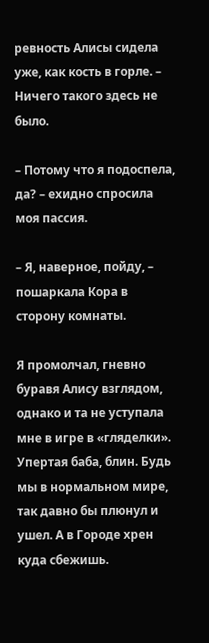ревность Алисы сидела уже, как кость в горле. – Ничего такого здесь не было.

– Потому что я подоспела, да? – ехидно спросила моя пассия.

– Я, наверное, пойду, – пошаркала Кора в сторону комнаты.

Я промолчал, гневно буравя Алису взглядом, однако и та не уступала мне в игре в «гляделки». Упертая баба, блин. Будь мы в нормальном мире, так давно бы плюнул и ушел. А в Городе хрен куда сбежишь.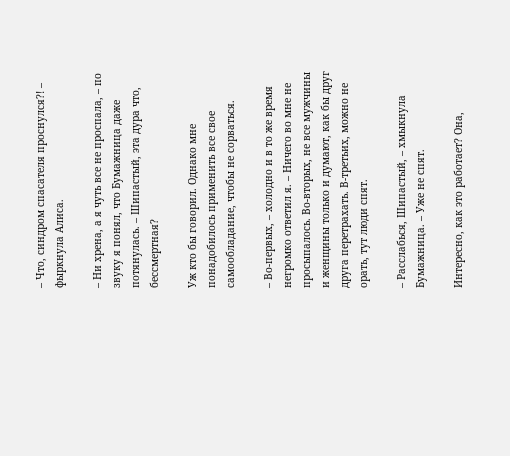– Что, синдром спасателя проснулся?! – фыркнула Алиса.

– Ни хрена, а я чуть все не проспала, – по звуку я понял, что Бумажница даже потянулась. – Шипастый, эта дура что, бессмертная?

Уж кто бы говорил. Однако мне понадобилось применить все свое самообладание, чтобы не сорваться.

– Во-первых, – холодно и в то же время негромко ответил я. – Ничего во мне не просыпалось. Во-вторых, не все мужчины и женщины только и думают, как бы друг друга перетрахать. В-третьих, можно не орать, тут люди спят.

– Расслабься, Шипастый, – хмыкнула Бумажница. – Уже не спят.

Интересно, как это работает? Она,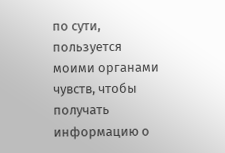по сути, пользуется моими органами чувств, чтобы получать информацию о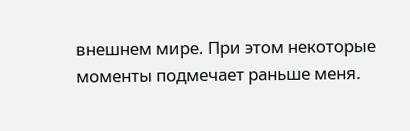внешнем мире. При этом некоторые моменты подмечает раньше меня.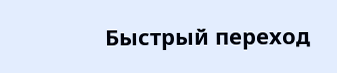Быстрый переход